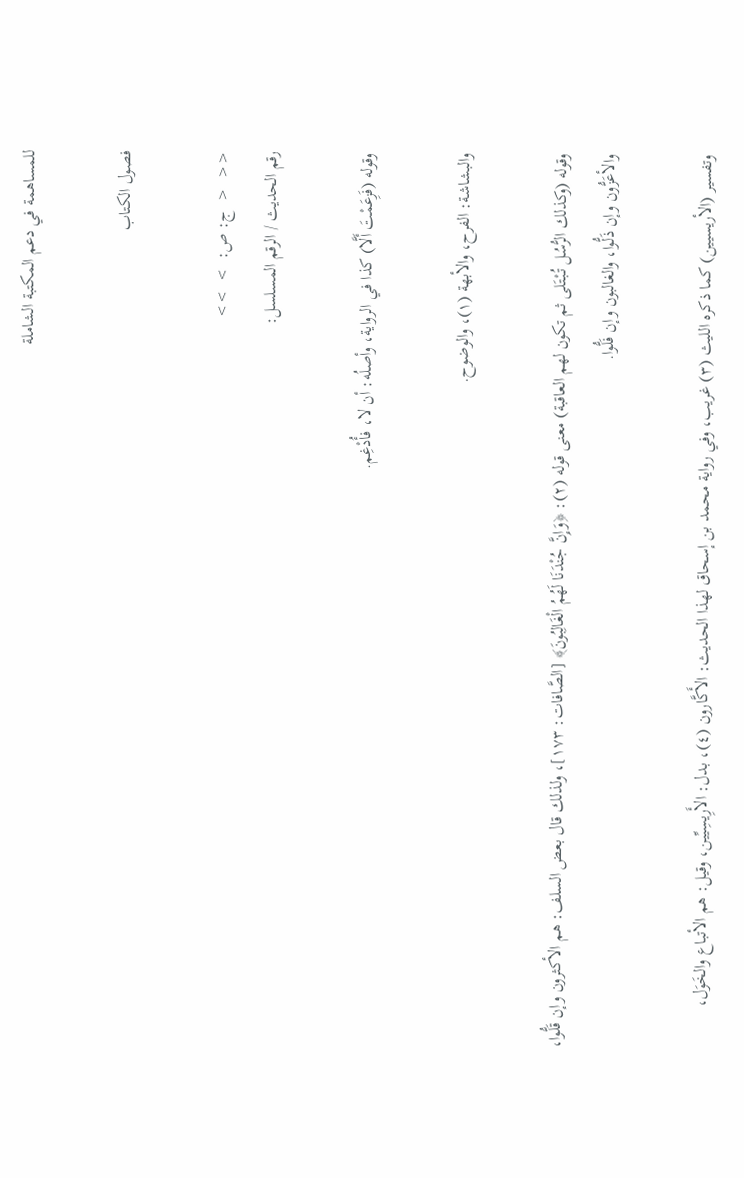للمساهمة في دعم المكتبة الشاملة

فصول الكتاب

<<  <  ج: ص:  >  >>
رقم الحديث / الرقم المسلسل:

وقوله (فَزِعَمْتَ أَلَّا) كذا في الرواية، وأصلُه: أن لا، فأُدْغِم.

والبشاشة: الفرح، والأبهة (١)، والوضوح.

وقوله (وكذلك الرُّسُل تُبْتَلى ثم تكون لهم العاقبة) معنى قوله (٢): ﴿وَإِنَّ جُنْدَنَا لَهُمُ الْغَالِبُونَ﴾ [الصَّافات: ١٧٣]، ولذلك قال بعض السلف: هم الأكثرون وإن قَلُّوا، والأعَزُّون وإن ذَلُّوا، والغالبون وإن فَلُّوا.

وتفسير (الأريسيين) كما ذكره الليث (٣) غريب، وفي رواية محمد بن إسحاق لهذا الحديث: الأَكَّارون (٤)، بدل: الأَرِيسِيِّين، وقيل: هم الأتباع والخَوَل،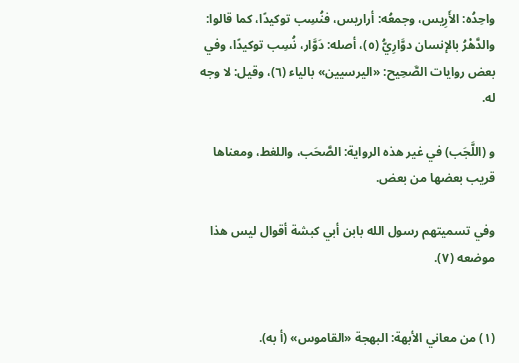واحِدُه: الأَرِيس، وجمعُه: أراريس، فنُسِب توكيدًا، كما قالوا: والدَّهْرُ بالإنسان دوَّارِيُّ (٥)، أصله: دَوَّار، نُسِب توكيدًا، وفي بعض روايات الصَّحِيح: «اليرسيين» بالياء (٦)، وقيل: لا وجه له.

و (اللَّجَب) في غير هذه الرواية: الصَّحَب، واللغط، ومعناها قريب بعضها من بعض.

وفي تسميتهم رسول الله بابن أبي كبشة أقوال ليس هذا موضعه (٧).


(١) من معاني الأبهة: البهجة «القاموس» (أ به).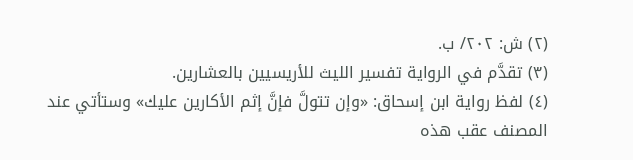(٢) ش: ٢٠٢/ ب.
(٣) تقدَّم في الرواية تفسير الليث للأريسيين بالعشارين.
(٤) لفظ رواية ابن إسحاق: «وإن تتولَّ فإنَّ إثم الأكارين عليك» وستأتي عند المصنف عقب هذه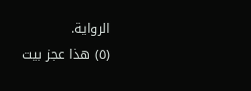الرواية.
(٥) هذا عجز بيت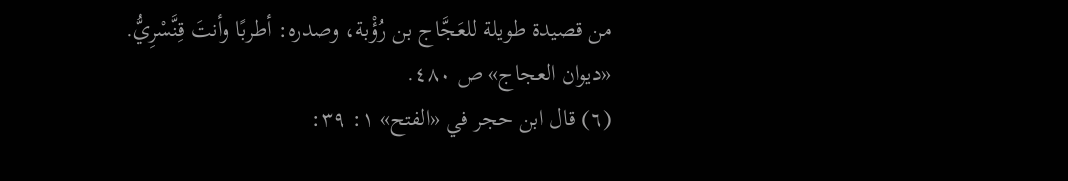من قصيدة طويلة للعَجَّاج بن رُؤْبة، وصدره: أطربًا وأنتَ قِنَّسْرِيُّ.
«ديوان العجاج» ص ٤٨٠.
(٦) قال ابن حجر في «الفتح» ١: ٣٩: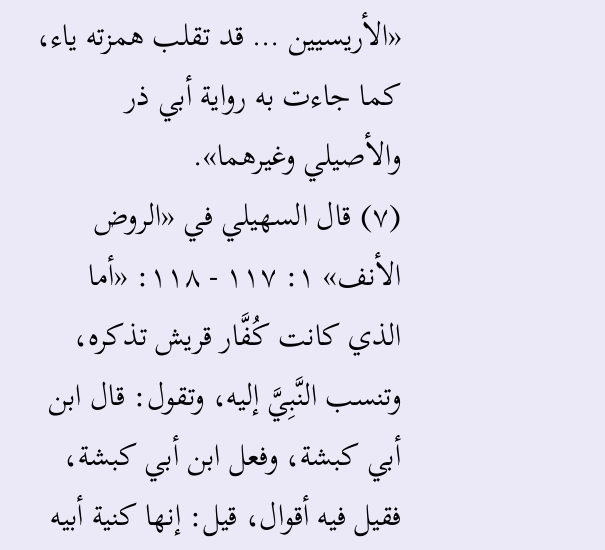«الأريسيين … قد تقلب همزته ياء، كما جاءت به رواية أبي ذر والأصيلي وغيرهما».
(٧) قال السهيلي في «الروض الأنف» ١: ١١٧ - ١١٨: «أما الذي كانت كُفَّار قريش تذكره، وتنسب النَّبِيَّ إليه، وتقول: قال ابن أبي كبشة، وفعل ابن أبي كبشة، فقيل فيه أقوال، قيل: إنها كنية أبيه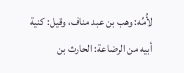لأُمِّه: وهب بن عبد مناف، وقيل: كنية أبيه من الرضاعة: الحارث بن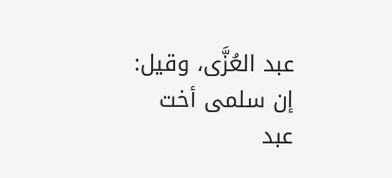عبد العُزَّى، وقيل: إن سلمى أخت عبد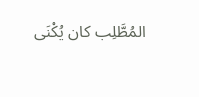المُطَّلِب كان يُكْنَى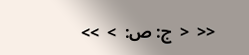<<  <  ج: ص:  >  >>